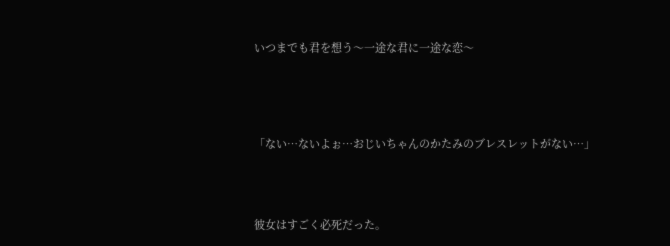いつまでも君を想う〜一途な君に一途な恋〜





「ない…ないよぉ…おじいちゃんのかたみのブレスレットがない…」




彼女はすごく必死だった。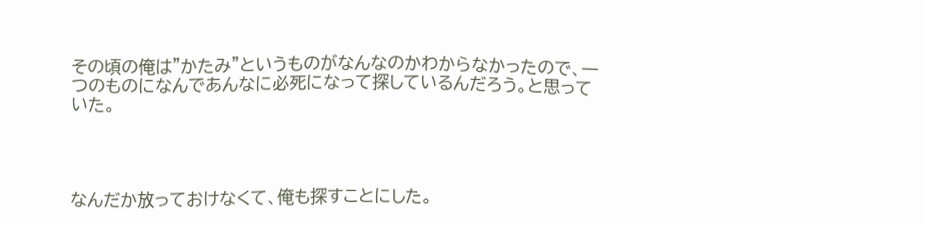その頃の俺は"かたみ"というものがなんなのかわからなかったので、一つのものになんであんなに必死になって探しているんだろう。と思っていた。




なんだか放っておけなくて、俺も探すことにした。